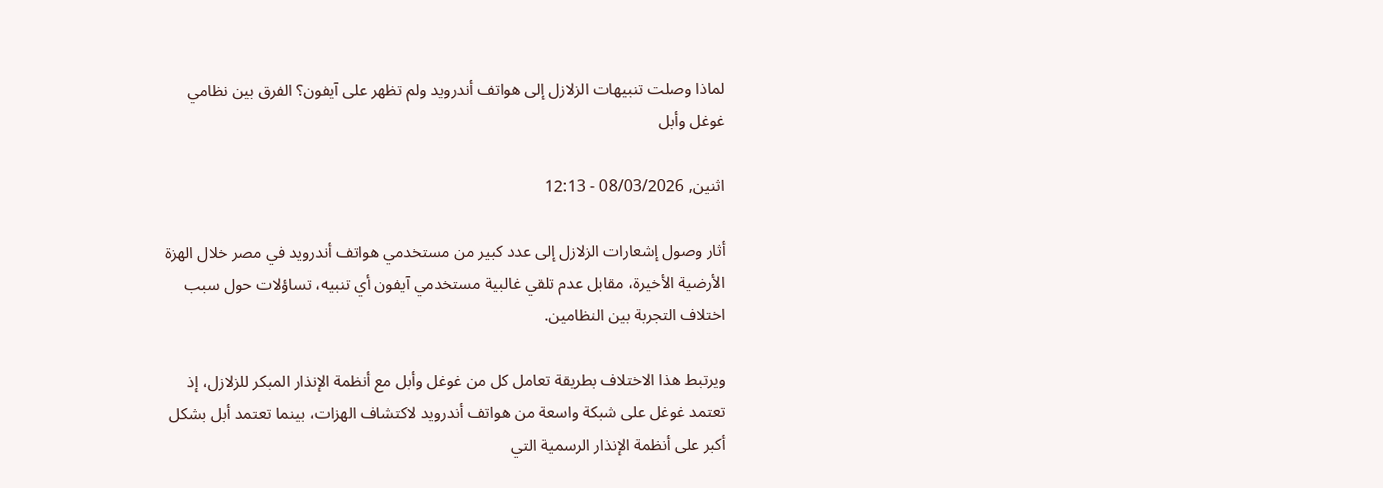لماذا وصلت تنبيهات الزلازل إلى هواتف أندرويد ولم تظهر على آيفون؟ الفرق بين نظامي غوغل وأبل

اثنين, 08/03/2026 - 12:13

أثار وصول إشعارات الزلازل إلى عدد كبير من مستخدمي هواتف أندرويد في مصر خلال الهزة الأرضية الأخيرة، مقابل عدم تلقي غالبية مستخدمي آيفون أي تنبيه، تساؤلات حول سبب اختلاف التجربة بين النظامين.

ويرتبط هذا الاختلاف بطريقة تعامل كل من غوغل وأبل مع أنظمة الإنذار المبكر للزلازل، إذ تعتمد غوغل على شبكة واسعة من هواتف أندرويد لاكتشاف الهزات، بينما تعتمد أبل بشكل أكبر على أنظمة الإنذار الرسمية التي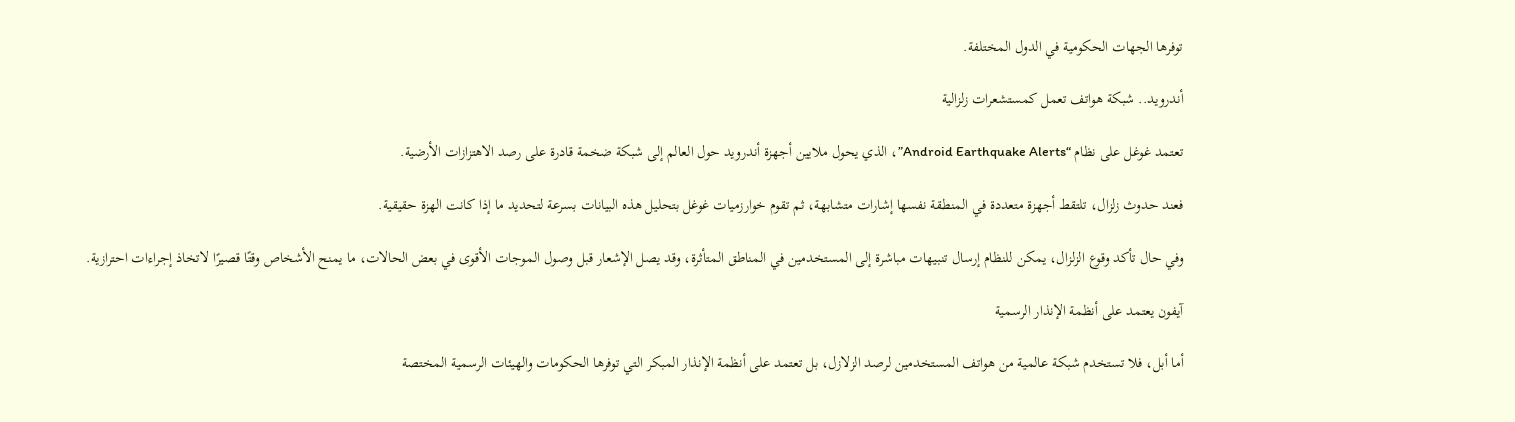توفرها الجهات الحكومية في الدول المختلفة.

أندرويد.. شبكة هواتف تعمل كمستشعرات زلزالية

تعتمد غوغل على نظام “Android Earthquake Alerts”، الذي يحول ملايين أجهزة أندرويد حول العالم إلى شبكة ضخمة قادرة على رصد الاهتزازات الأرضية.

فعند حدوث زلزال، تلتقط أجهزة متعددة في المنطقة نفسها إشارات متشابهة، ثم تقوم خوارزميات غوغل بتحليل هذه البيانات بسرعة لتحديد ما إذا كانت الهزة حقيقية.

وفي حال تأكد وقوع الزلزال، يمكن للنظام إرسال تنبيهات مباشرة إلى المستخدمين في المناطق المتأثرة، وقد يصل الإشعار قبل وصول الموجات الأقوى في بعض الحالات، ما يمنح الأشخاص وقتًا قصيرًا لاتخاذ إجراءات احترازية.

آيفون يعتمد على أنظمة الإنذار الرسمية

أما أبل، فلا تستخدم شبكة عالمية من هواتف المستخدمين لرصد الزلازل، بل تعتمد على أنظمة الإنذار المبكر التي توفرها الحكومات والهيئات الرسمية المختصة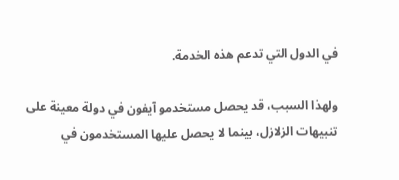في الدول التي تدعم هذه الخدمة.

ولهذا السبب، قد يحصل مستخدمو آيفون في دولة معينة على تنبيهات الزلازل، بينما لا يحصل عليها المستخدمون في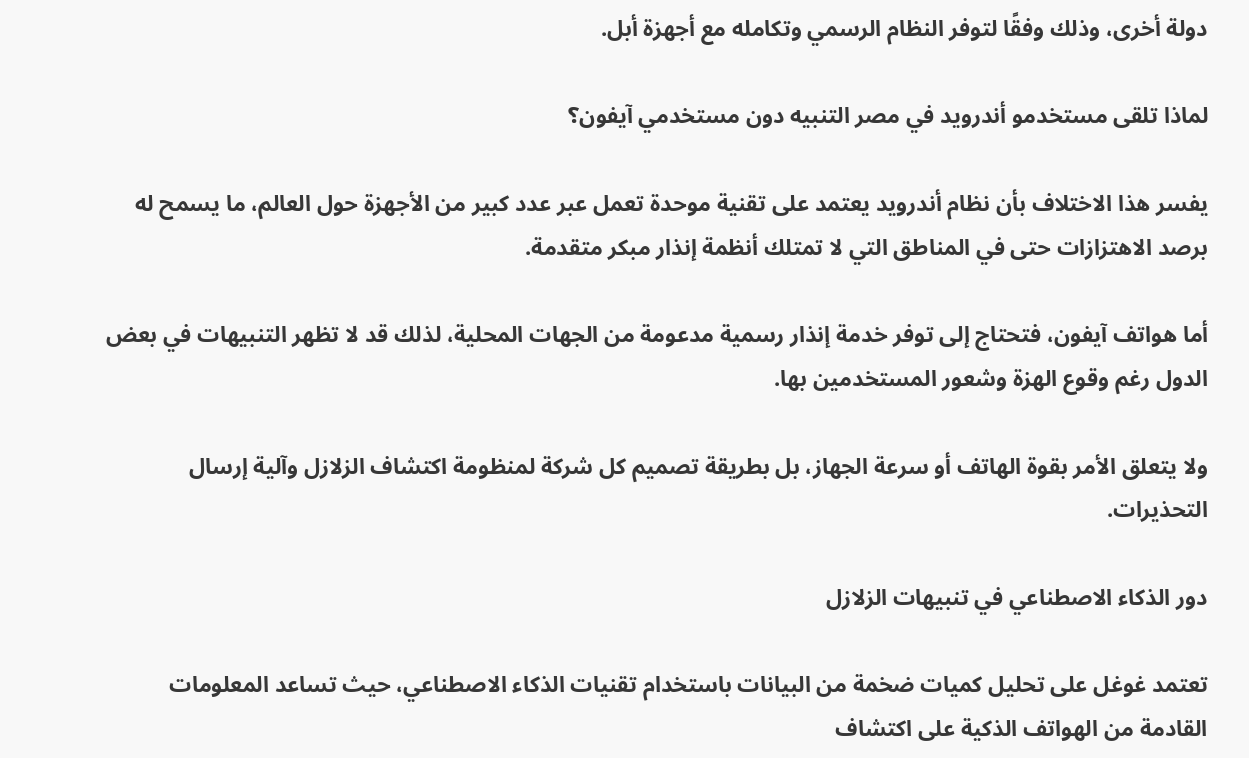دولة أخرى، وذلك وفقًا لتوفر النظام الرسمي وتكامله مع أجهزة أبل.

لماذا تلقى مستخدمو أندرويد في مصر التنبيه دون مستخدمي آيفون؟

يفسر هذا الاختلاف بأن نظام أندرويد يعتمد على تقنية موحدة تعمل عبر عدد كبير من الأجهزة حول العالم، ما يسمح له برصد الاهتزازات حتى في المناطق التي لا تمتلك أنظمة إنذار مبكر متقدمة.

أما هواتف آيفون، فتحتاج إلى توفر خدمة إنذار رسمية مدعومة من الجهات المحلية، لذلك قد لا تظهر التنبيهات في بعض الدول رغم وقوع الهزة وشعور المستخدمين بها.

ولا يتعلق الأمر بقوة الهاتف أو سرعة الجهاز، بل بطريقة تصميم كل شركة لمنظومة اكتشاف الزلازل وآلية إرسال التحذيرات.

دور الذكاء الاصطناعي في تنبيهات الزلازل

تعتمد غوغل على تحليل كميات ضخمة من البيانات باستخدام تقنيات الذكاء الاصطناعي، حيث تساعد المعلومات القادمة من الهواتف الذكية على اكتشاف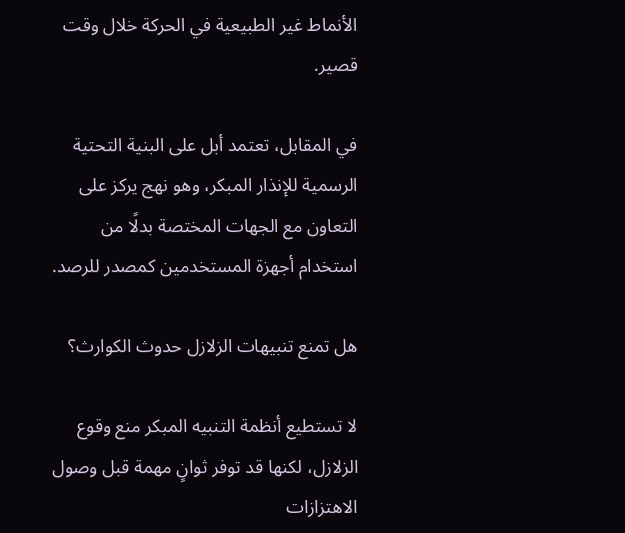الأنماط غير الطبيعية في الحركة خلال وقت قصير.

في المقابل، تعتمد أبل على البنية التحتية الرسمية للإنذار المبكر، وهو نهج يركز على التعاون مع الجهات المختصة بدلًا من استخدام أجهزة المستخدمين كمصدر للرصد.

هل تمنع تنبيهات الزلازل حدوث الكوارث؟

لا تستطيع أنظمة التنبيه المبكر منع وقوع الزلازل، لكنها قد توفر ثوانٍ مهمة قبل وصول الاهتزازات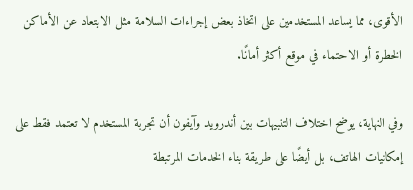الأقوى، مما يساعد المستخدمين على اتخاذ بعض إجراءات السلامة مثل الابتعاد عن الأماكن الخطرة أو الاحتماء في موقع أكثر أمانًا.

وفي النهاية، يوضح اختلاف التنبيهات بين أندرويد وآيفون أن تجربة المستخدم لا تعتمد فقط على إمكانيات الهاتف، بل أيضًا على طريقة بناء الخدمات المرتبطة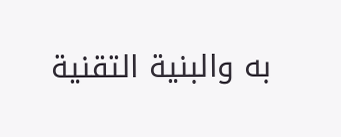به والبنية التقنية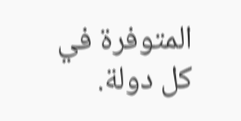المتوفرة في كل دولة.